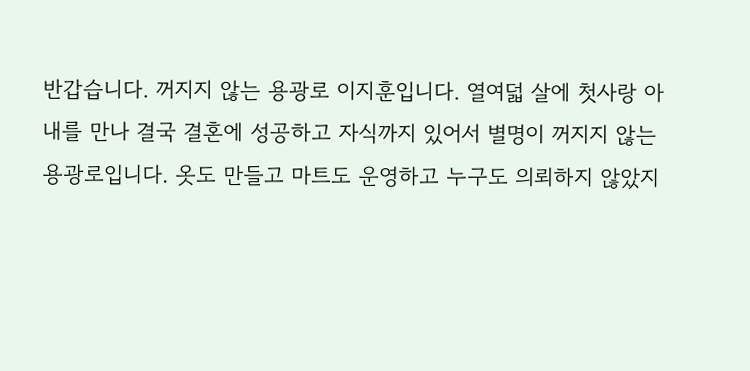반갑습니다. 꺼지지 않는 용광로 이지훈입니다. 열여덟 살에 첫사랑 아내를 만나 결국 결혼에 성공하고 자식까지 있어서 별명이 꺼지지 않는 용광로입니다. 옷도 만들고 마트도 운영하고 누구도 의뢰하지 않았지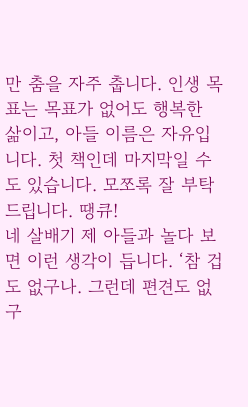만 춤을 자주 춥니다. 인생 목표는 목표가 없어도 행복한 삶이고, 아들 이름은 자유입니다. 첫 책인데 마지막일 수도 있습니다. 모쪼록 잘 부탁드립니다. 땡큐!
네 살배기 제 아들과 놀다 보면 이런 생각이 듭니다. ‘참 겁도 없구나. 그런데 편견도 없구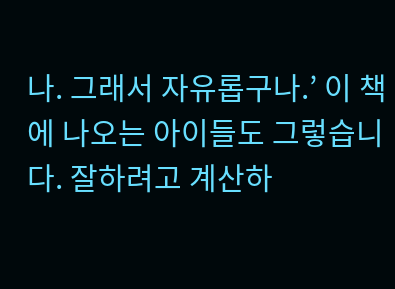나. 그래서 자유롭구나.’ 이 책에 나오는 아이들도 그렇습니다. 잘하려고 계산하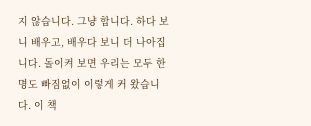지 않습니다. 그냥 합니다. 하다 보니 배우고, 배우다 보니 더 나아집니다. 돌이켜 보면 우리는 모두 한 명도 빠짐없이 이렇게 커 왔습니다. 이 책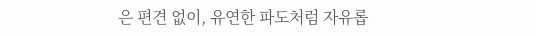은 편견 없이, 유연한 파도처럼 자유롭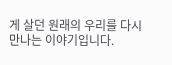게 살던 원래의 우리를 다시 만나는 이야기입니다.